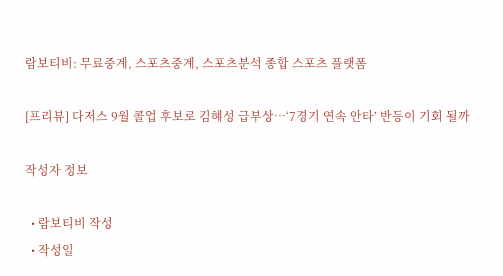람보티비: 무료중계, 스포츠중계, 스포츠분석 종합 스포츠 플랫폼

[프리뷰] 다저스 9월 콜업 후보로 김혜성 급부상…‘7경기 연속 안타’ 반등이 기회 될까

작성자 정보

  • 람보티비 작성
  • 작성일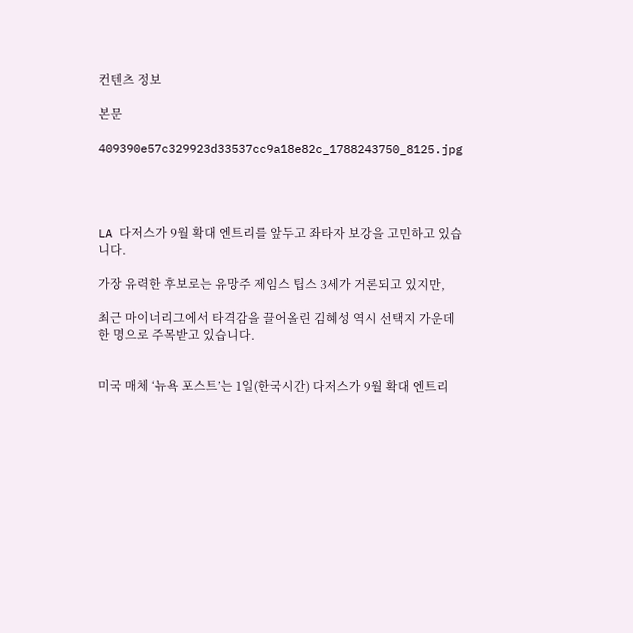컨텐츠 정보

본문

409390e57c329923d33537cc9a18e82c_1788243750_8125.jpg




LA 다저스가 9월 확대 엔트리를 앞두고 좌타자 보강을 고민하고 있습니다.

가장 유력한 후보로는 유망주 제임스 팁스 3세가 거론되고 있지만,

최근 마이너리그에서 타격감을 끌어올린 김혜성 역시 선택지 가운데 한 명으로 주목받고 있습니다.


미국 매체 ‘뉴욕 포스트’는 1일(한국시간) 다저스가 9월 확대 엔트리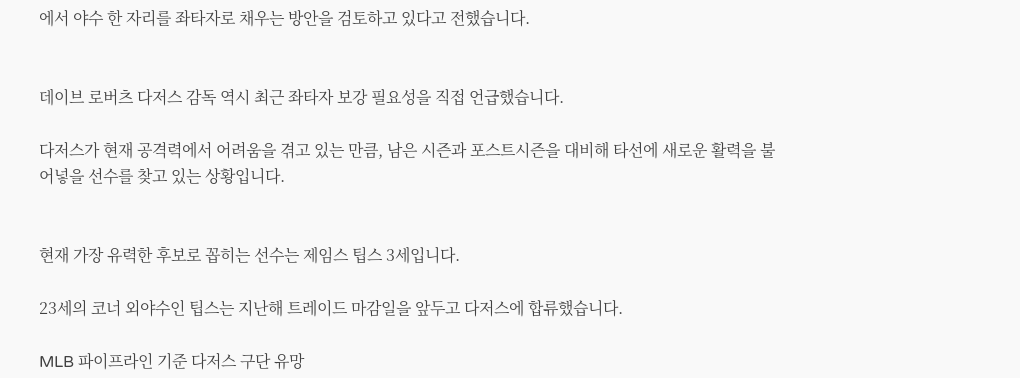에서 야수 한 자리를 좌타자로 채우는 방안을 검토하고 있다고 전했습니다.


데이브 로버츠 다저스 감독 역시 최근 좌타자 보강 필요성을 직접 언급했습니다.

다저스가 현재 공격력에서 어려움을 겪고 있는 만큼, 남은 시즌과 포스트시즌을 대비해 타선에 새로운 활력을 불어넣을 선수를 찾고 있는 상황입니다.


현재 가장 유력한 후보로 꼽히는 선수는 제임스 팁스 3세입니다.

23세의 코너 외야수인 팁스는 지난해 트레이드 마감일을 앞두고 다저스에 합류했습니다.

MLB 파이프라인 기준 다저스 구단 유망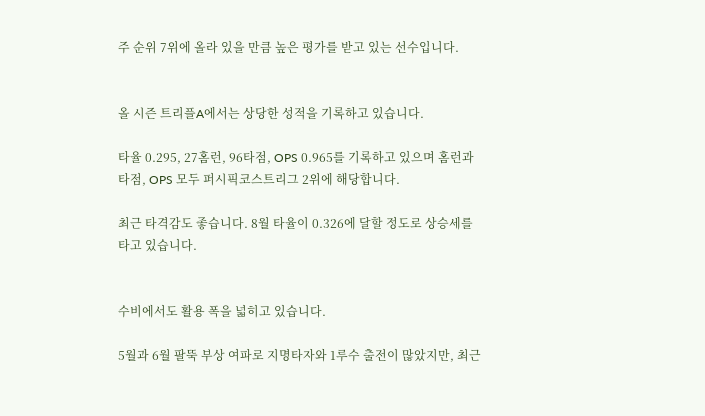주 순위 7위에 올라 있을 만큼 높은 평가를 받고 있는 선수입니다.


올 시즌 트리플A에서는 상당한 성적을 기록하고 있습니다.

타율 0.295, 27홈런, 96타점, OPS 0.965를 기록하고 있으며 홈런과 타점, OPS 모두 퍼시픽코스트리그 2위에 해당합니다.

최근 타격감도 좋습니다. 8월 타율이 0.326에 달할 정도로 상승세를 타고 있습니다.


수비에서도 활용 폭을 넓히고 있습니다.

5월과 6월 팔뚝 부상 여파로 지명타자와 1루수 출전이 많았지만, 최근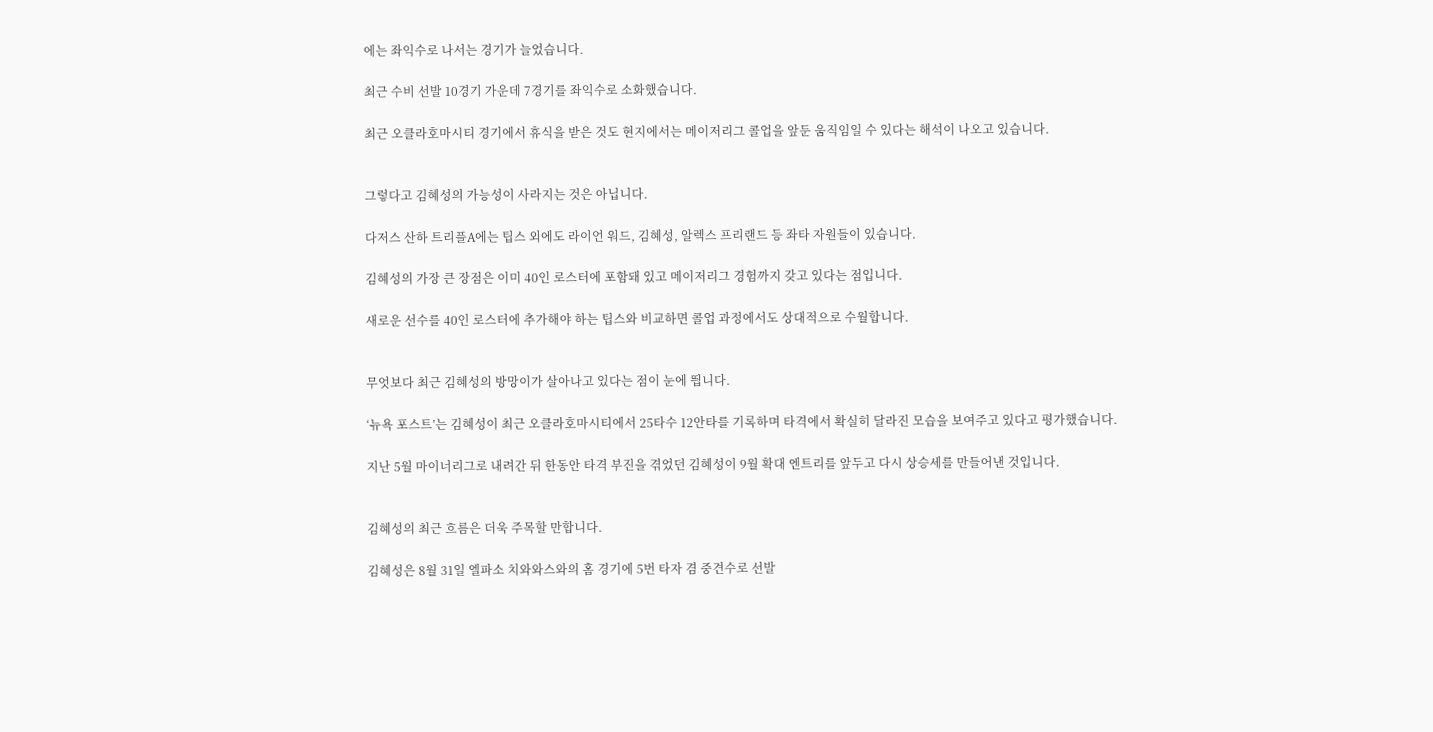에는 좌익수로 나서는 경기가 늘었습니다.

최근 수비 선발 10경기 가운데 7경기를 좌익수로 소화했습니다.

최근 오클라호마시티 경기에서 휴식을 받은 것도 현지에서는 메이저리그 콜업을 앞둔 움직임일 수 있다는 해석이 나오고 있습니다.


그렇다고 김혜성의 가능성이 사라지는 것은 아닙니다.

다저스 산하 트리플A에는 팁스 외에도 라이언 워드, 김혜성, 알렉스 프리랜드 등 좌타 자원들이 있습니다.

김혜성의 가장 큰 장점은 이미 40인 로스터에 포함돼 있고 메이저리그 경험까지 갖고 있다는 점입니다.

새로운 선수를 40인 로스터에 추가해야 하는 팁스와 비교하면 콜업 과정에서도 상대적으로 수월합니다.


무엇보다 최근 김혜성의 방망이가 살아나고 있다는 점이 눈에 띕니다.

‘뉴욕 포스트’는 김혜성이 최근 오클라호마시티에서 25타수 12안타를 기록하며 타격에서 확실히 달라진 모습을 보여주고 있다고 평가했습니다.

지난 5월 마이너리그로 내려간 뒤 한동안 타격 부진을 겪었던 김혜성이 9월 확대 엔트리를 앞두고 다시 상승세를 만들어낸 것입니다.


김혜성의 최근 흐름은 더욱 주목할 만합니다.

김혜성은 8월 31일 엘파소 치와와스와의 홈 경기에 5번 타자 겸 중견수로 선발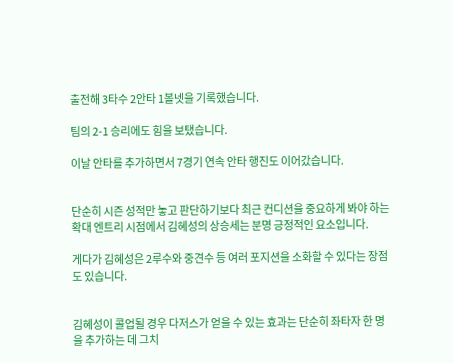출전해 3타수 2안타 1볼넷을 기록했습니다.

팀의 2-1 승리에도 힘을 보탰습니다.

이날 안타를 추가하면서 7경기 연속 안타 행진도 이어갔습니다.


단순히 시즌 성적만 놓고 판단하기보다 최근 컨디션을 중요하게 봐야 하는 확대 엔트리 시점에서 김혜성의 상승세는 분명 긍정적인 요소입니다.

게다가 김혜성은 2루수와 중견수 등 여러 포지션을 소화할 수 있다는 장점도 있습니다.


김혜성이 콜업될 경우 다저스가 얻을 수 있는 효과는 단순히 좌타자 한 명을 추가하는 데 그치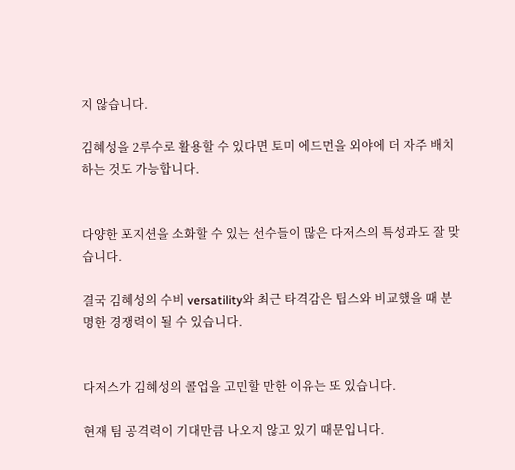지 않습니다.

김혜성을 2루수로 활용할 수 있다면 토미 에드먼을 외야에 더 자주 배치하는 것도 가능합니다.


다양한 포지션을 소화할 수 있는 선수들이 많은 다저스의 특성과도 잘 맞습니다.

결국 김혜성의 수비 versatility와 최근 타격감은 팁스와 비교했을 때 분명한 경쟁력이 될 수 있습니다.


다저스가 김혜성의 콜업을 고민할 만한 이유는 또 있습니다.

현재 팀 공격력이 기대만큼 나오지 않고 있기 때문입니다.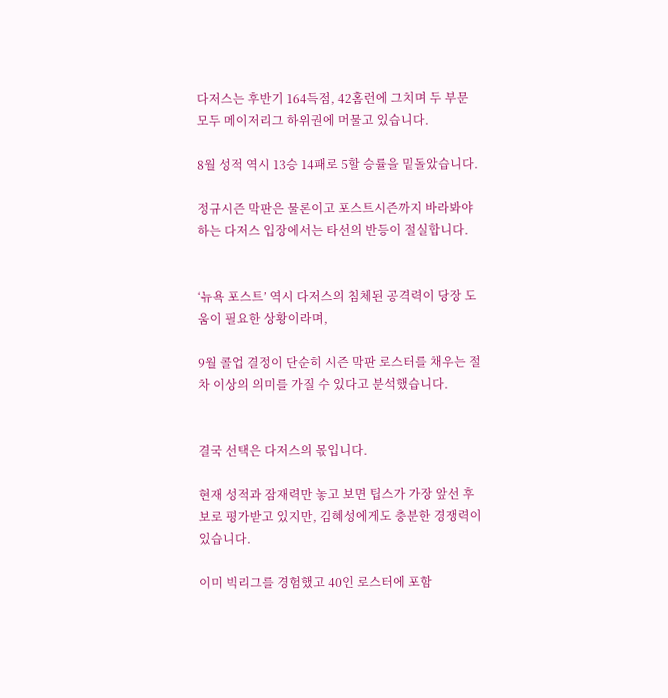다저스는 후반기 164득점, 42홈런에 그치며 두 부문 모두 메이저리그 하위권에 머물고 있습니다.

8월 성적 역시 13승 14패로 5할 승률을 밑돌았습니다.

정규시즌 막판은 물론이고 포스트시즌까지 바라봐야 하는 다저스 입장에서는 타선의 반등이 절실합니다.


‘뉴욕 포스트’ 역시 다저스의 침체된 공격력이 당장 도움이 필요한 상황이라며,

9월 콜업 결정이 단순히 시즌 막판 로스터를 채우는 절차 이상의 의미를 가질 수 있다고 분석했습니다.


결국 선택은 다저스의 몫입니다.

현재 성적과 잠재력만 놓고 보면 팁스가 가장 앞선 후보로 평가받고 있지만, 김혜성에게도 충분한 경쟁력이 있습니다.

이미 빅리그를 경험했고 40인 로스터에 포함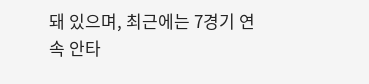돼 있으며, 최근에는 7경기 연속 안타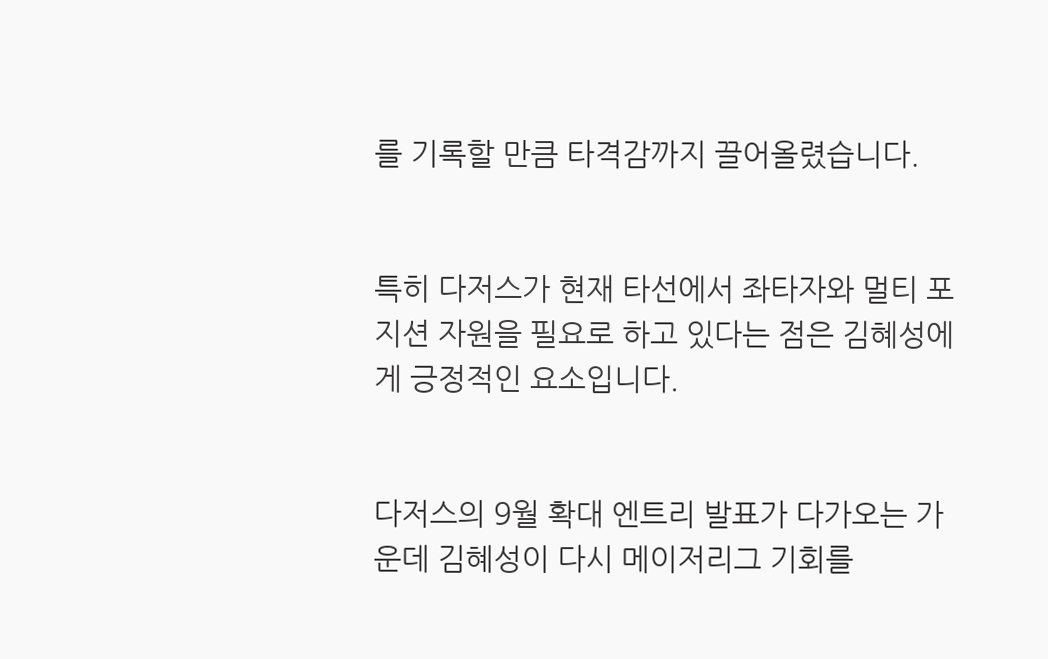를 기록할 만큼 타격감까지 끌어올렸습니다.


특히 다저스가 현재 타선에서 좌타자와 멀티 포지션 자원을 필요로 하고 있다는 점은 김혜성에게 긍정적인 요소입니다.


다저스의 9월 확대 엔트리 발표가 다가오는 가운데 김혜성이 다시 메이저리그 기회를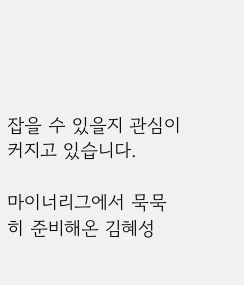잡을 수 있을지 관심이 커지고 있습니다.

마이너리그에서 묵묵히 준비해온 김혜성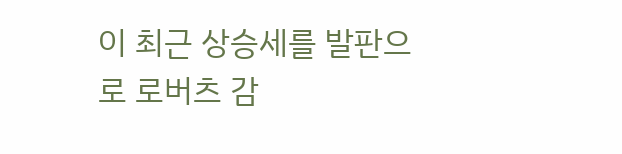이 최근 상승세를 발판으로 로버츠 감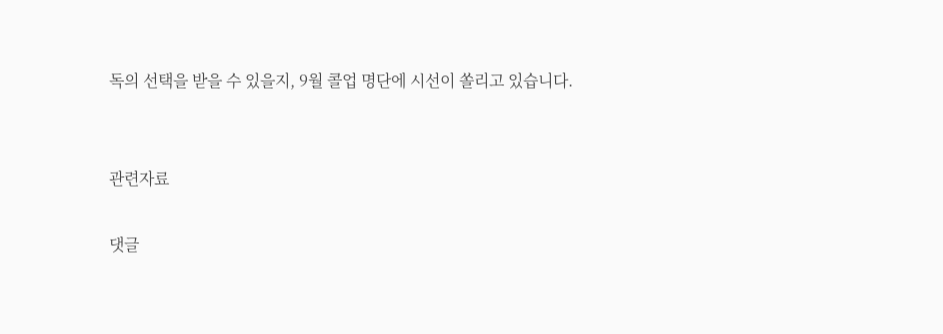독의 선택을 받을 수 있을지, 9월 콜업 명단에 시선이 쏠리고 있습니다.


관련자료

댓글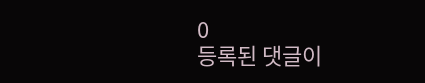0
등록된 댓글이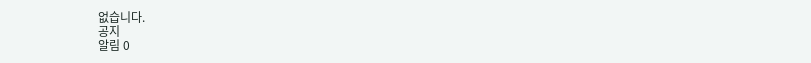없습니다.
공지
알림 0